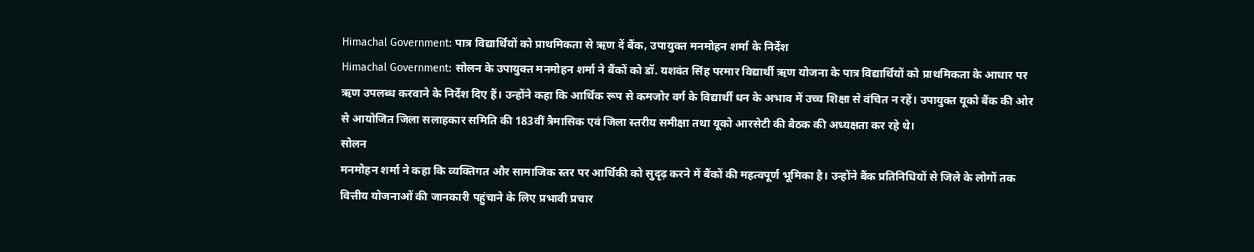Himachal Government: पात्र विद्यार्थियों को प्राथमिकता से ऋण दें बैंक, उपायुक्त मनमोहन शर्मा के निर्देश
Himachal Government: सोलन के उपायुक्त मनमोहन शर्मा ने बैंकों को डॉ. यशवंत सिंह परमार विद्यार्थी ऋण योजना के पात्र विद्यार्थियों को प्राथमिकता के आधार पर ऋण उपलब्ध करवाने के निर्देश दिए हैं। उन्होंने कहा कि आर्थिक रूप से कमजोर वर्ग के विद्यार्थी धन के अभाव में उच्च शिक्षा से वंचित न रहें। उपायुक्त यूको बैंक की ओर से आयोजित जिला सलाहकार समिति की 183वीं त्रैमासिक एवं जिला स्तरीय समीक्षा तथा यूको आरसेटी की बैठक की अध्यक्षता कर रहे थे।
सोलन
मनमोहन शर्मा ने कहा कि व्यक्तिगत और सामाजिक स्तर पर आर्थिकी को सुदृढ़ करने में बैंकों की महत्वपूर्ण भूमिका है। उन्होंने बैंक प्रतिनिधियों से जिले के लोगों तक वित्तीय योजनाओं की जानकारी पहुंचाने के लिए प्रभावी प्रचार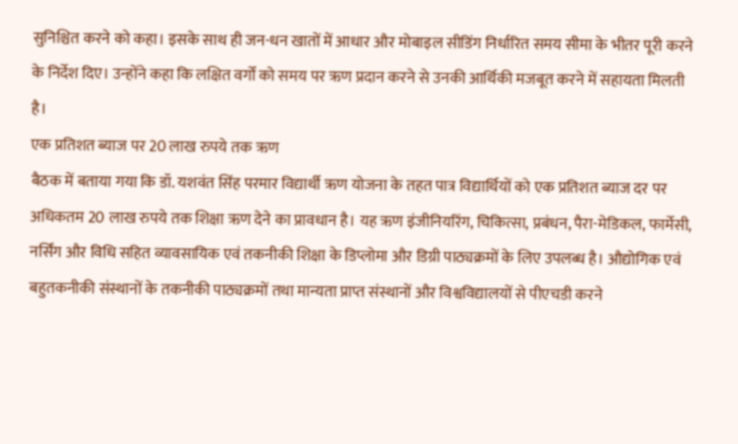सुनिश्चित करने को कहा। इसके साथ ही जन-धन खातों में आधार और मोबाइल सीडिंग निर्धारित समय सीमा के भीतर पूरी करने के निर्देश दिए। उन्होंने कहा कि लक्षित वर्गों को समय पर ऋण प्रदान करने से उनकी आर्थिकी मजबूत करने में सहायता मिलती है।
एक प्रतिशत ब्याज पर 20 लाख रुपये तक ऋण
बैठक में बताया गया कि डॉ. यशवंत सिंह परमार विद्यार्थी ऋण योजना के तहत पात्र विद्यार्थियों को एक प्रतिशत ब्याज दर पर अधिकतम 20 लाख रुपये तक शिक्षा ऋण देने का प्रावधान है। यह ऋण इंजीनियरिंग, चिकित्सा, प्रबंधन, पैरा-मेडिकल, फार्मेसी, नर्सिंग और विधि सहित व्यावसायिक एवं तकनीकी शिक्षा के डिप्लोमा और डिग्री पाठ्यक्रमों के लिए उपलब्ध है। औद्योगिक एवं बहुतकनीकी संस्थानों के तकनीकी पाठ्यक्रमों तथा मान्यता प्राप्त संस्थानों और विश्वविद्यालयों से पीएचडी करने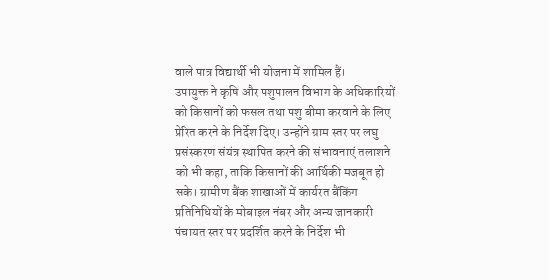वाले पात्र विद्यार्थी भी योजना में शामिल हैं।
उपायुक्त ने कृषि और पशुपालन विभाग के अधिकारियों को किसानों को फसल तथा पशु बीमा करवाने के लिए प्रेरित करने के निर्देश दिए। उन्होंने ग्राम स्तर पर लघु प्रसंस्करण संयंत्र स्थापित करने की संभावनाएं तलाशने को भी कहा, ताकि किसानों की आर्थिकी मजबूत हो सके। ग्रामीण बैंक शाखाओं में कार्यरत बैंकिंग प्रतिनिधियों के मोबाइल नंबर और अन्य जानकारी पंचायत स्तर पर प्रदर्शित करने के निर्देश भी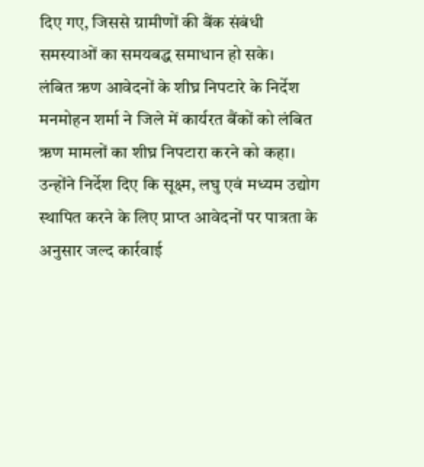दिए गए, जिससे ग्रामीणों की बैंक संबंधी समस्याओं का समयबद्ध समाधान हो सके।
लंबित ऋण आवेदनों के शीघ्र निपटारे के निर्देश
मनमोहन शर्मा ने जिले में कार्यरत बैंकों को लंबित ऋण मामलों का शीघ्र निपटारा करने को कहा। उन्होंने निर्देश दिए कि सूक्ष्म, लघु एवं मध्यम उद्योग स्थापित करने के लिए प्राप्त आवेदनों पर पात्रता के अनुसार जल्द कार्रवाई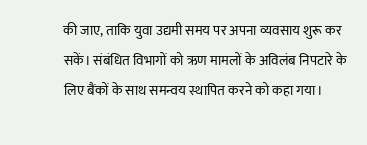की जाए, ताकि युवा उद्यमी समय पर अपना व्यवसाय शुरू कर सकें। संबंधित विभागों को ऋण मामलों के अविलंब निपटारे के लिए बैंकों के साथ समन्वय स्थापित करने को कहा गया।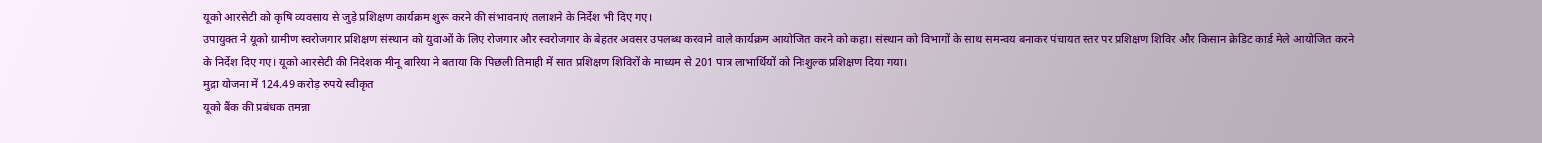यूको आरसेटी को कृषि व्यवसाय से जुड़े प्रशिक्षण कार्यक्रम शुरू करने की संभावनाएं तलाशने के निर्देश भी दिए गए।
उपायुक्त ने यूको ग्रामीण स्वरोजगार प्रशिक्षण संस्थान को युवाओं के लिए रोजगार और स्वरोजगार के बेहतर अवसर उपलब्ध करवाने वाले कार्यक्रम आयोजित करने को कहा। संस्थान को विभागों के साथ समन्वय बनाकर पंचायत स्तर पर प्रशिक्षण शिविर और किसान क्रेडिट कार्ड मेले आयोजित करने के निर्देश दिए गए। यूको आरसेटी की निदेशक मीनू बारिया ने बताया कि पिछली तिमाही में सात प्रशिक्षण शिविरों के माध्यम से 201 पात्र लाभार्थियों को निःशुल्क प्रशिक्षण दिया गया।
मुद्रा योजना में 124.49 करोड़ रुपये स्वीकृत
यूको बैंक की प्रबंधक तमन्ना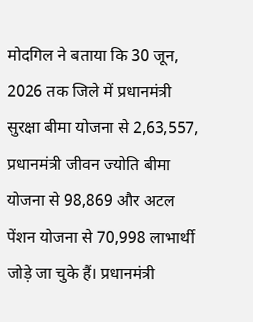मोदगिल ने बताया कि 30 जून, 2026 तक जिले में प्रधानमंत्री सुरक्षा बीमा योजना से 2,63,557, प्रधानमंत्री जीवन ज्योति बीमा योजना से 98,869 और अटल पेंशन योजना से 70,998 लाभार्थी जोड़े जा चुके हैं। प्रधानमंत्री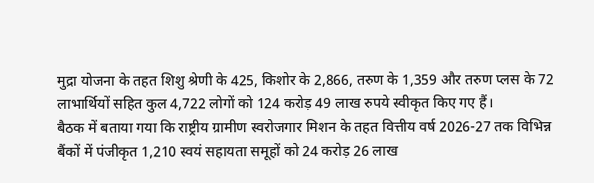मुद्रा योजना के तहत शिशु श्रेणी के 425, किशोर के 2,866, तरुण के 1,359 और तरुण प्लस के 72 लाभार्थियों सहित कुल 4,722 लोगों को 124 करोड़ 49 लाख रुपये स्वीकृत किए गए हैं।
बैठक में बताया गया कि राष्ट्रीय ग्रामीण स्वरोजगार मिशन के तहत वित्तीय वर्ष 2026-27 तक विभिन्न बैंकों में पंजीकृत 1,210 स्वयं सहायता समूहों को 24 करोड़ 26 लाख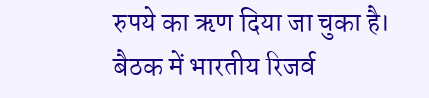रुपये का ऋण दिया जा चुका है। बैठक में भारतीय रिजर्व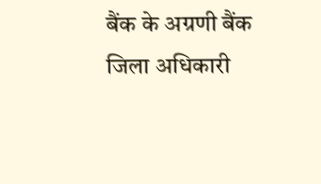बैंक के अग्रणी बैंक जिला अधिकारी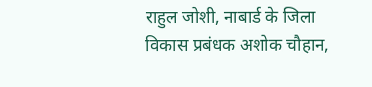राहुल जोशी, नाबार्ड के जिला विकास प्रबंधक अशोक चौहान,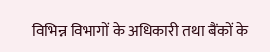विभिन्न विभागों के अधिकारी तथा बैंकों के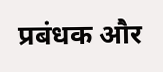प्रबंधक और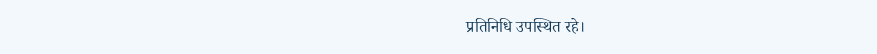प्रतिनिधि उपस्थित रहे।